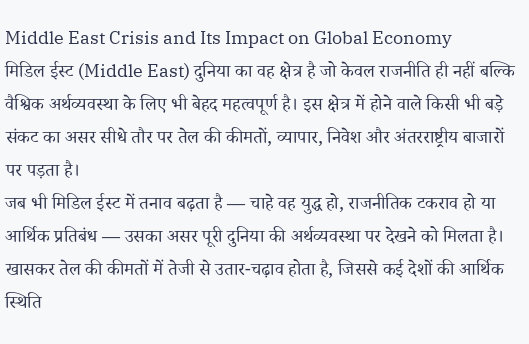Middle East Crisis and Its Impact on Global Economy
मिडिल ईस्ट (Middle East) दुनिया का वह क्षेत्र है जो केवल राजनीति ही नहीं बल्कि वैश्विक अर्थव्यवस्था के लिए भी बेहद महत्वपूर्ण है। इस क्षेत्र में होने वाले किसी भी बड़े संकट का असर सीधे तौर पर तेल की कीमतों, व्यापार, निवेश और अंतरराष्ट्रीय बाजारों पर पड़ता है।
जब भी मिडिल ईस्ट में तनाव बढ़ता है — चाहे वह युद्ध हो, राजनीतिक टकराव हो या आर्थिक प्रतिबंध — उसका असर पूरी दुनिया की अर्थव्यवस्था पर देखने को मिलता है। खासकर तेल की कीमतों में तेजी से उतार-चढ़ाव होता है, जिससे कई देशों की आर्थिक स्थिति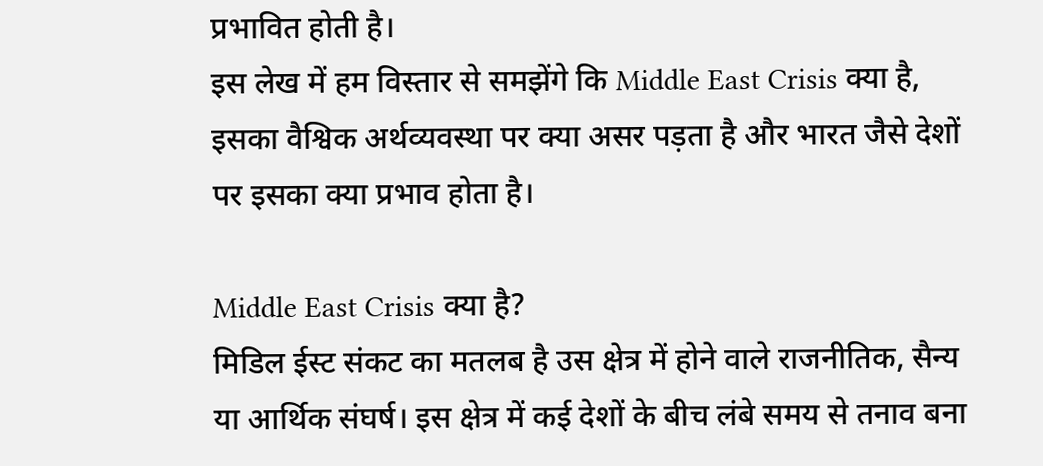प्रभावित होती है।
इस लेख में हम विस्तार से समझेंगे कि Middle East Crisis क्या है, इसका वैश्विक अर्थव्यवस्था पर क्या असर पड़ता है और भारत जैसे देशों पर इसका क्या प्रभाव होता है।

Middle East Crisis क्या है?
मिडिल ईस्ट संकट का मतलब है उस क्षेत्र में होने वाले राजनीतिक, सैन्य या आर्थिक संघर्ष। इस क्षेत्र में कई देशों के बीच लंबे समय से तनाव बना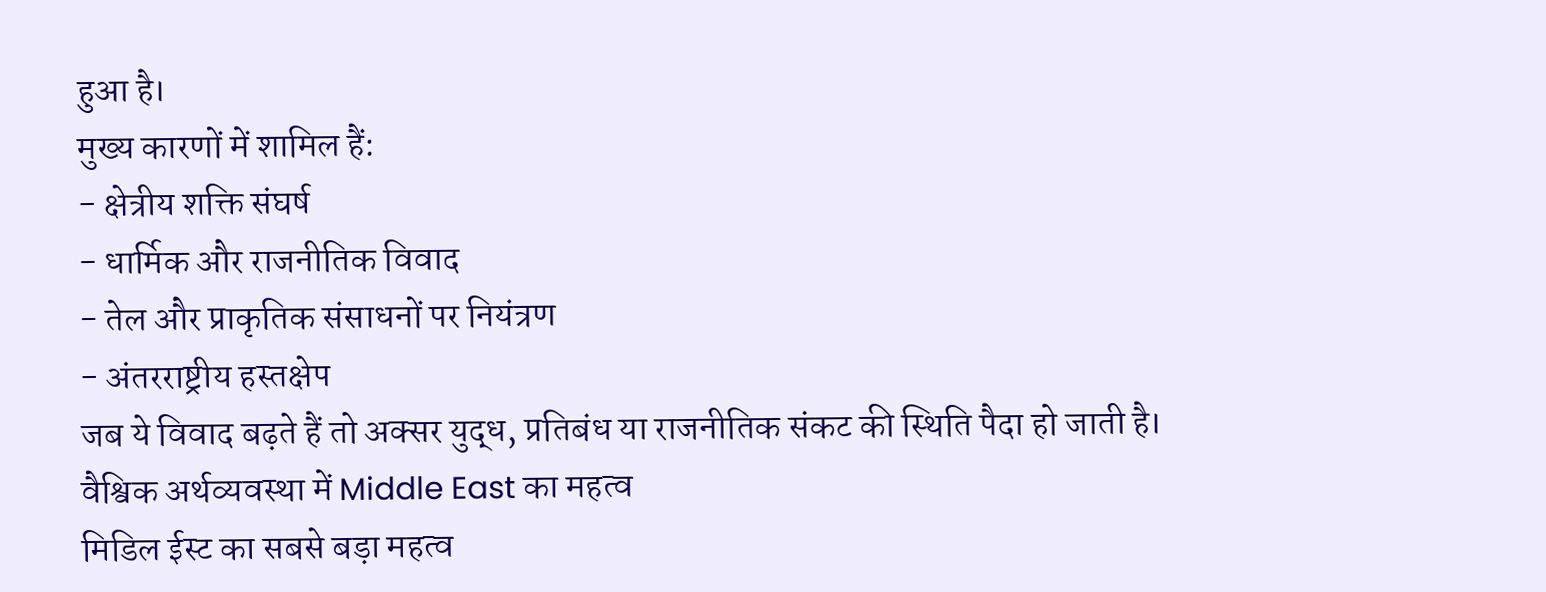हुआ है।
मुख्य कारणों में शामिल हैं:
- क्षेत्रीय शक्ति संघर्ष
- धार्मिक और राजनीतिक विवाद
- तेल और प्राकृतिक संसाधनों पर नियंत्रण
- अंतरराष्ट्रीय हस्तक्षेप
जब ये विवाद बढ़ते हैं तो अक्सर युद्ध, प्रतिबंध या राजनीतिक संकट की स्थिति पैदा हो जाती है।
वैश्विक अर्थव्यवस्था में Middle East का महत्व
मिडिल ईस्ट का सबसे बड़ा महत्व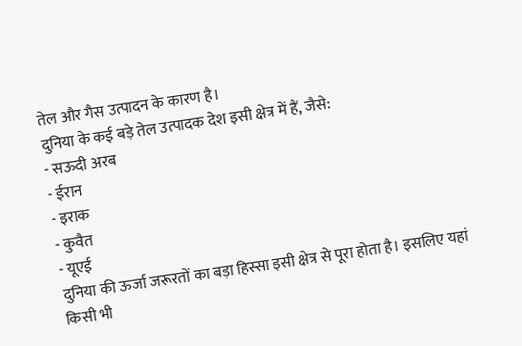तेल और गैस उत्पादन के कारण है।
दुनिया के कई बड़े तेल उत्पादक देश इसी क्षेत्र में हैं, जैसे:
- सऊदी अरब
- ईरान
- इराक
- कुवैत
- यूएई
दुनिया की ऊर्जा जरूरतों का बड़ा हिस्सा इसी क्षेत्र से पूरा होता है। इसलिए यहां किसी भी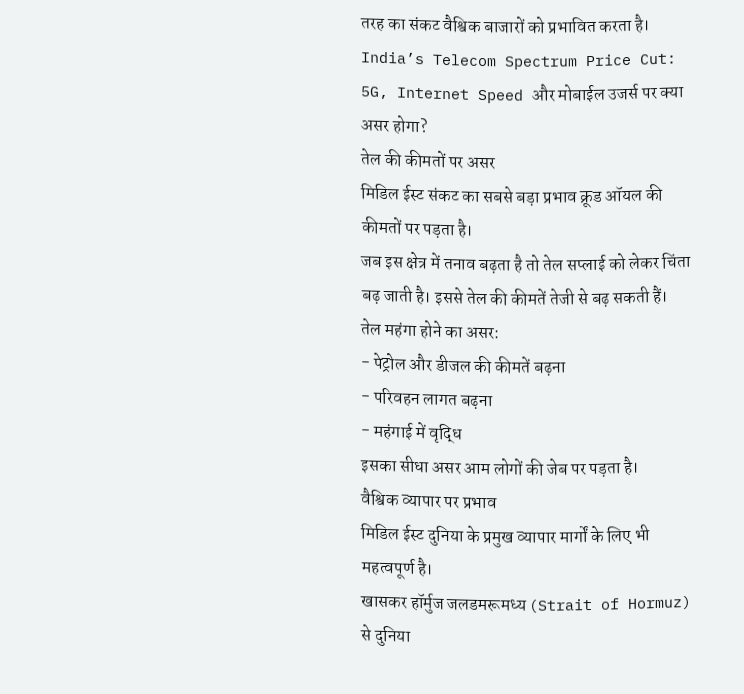तरह का संकट वैश्विक बाजारों को प्रभावित करता है।
India’s Telecom Spectrum Price Cut: 5G, Internet Speed और मोबाईल उजर्स पर क्या असर होगा?
तेल की कीमतों पर असर
मिडिल ईस्ट संकट का सबसे बड़ा प्रभाव क्रूड ऑयल की कीमतों पर पड़ता है।
जब इस क्षेत्र में तनाव बढ़ता है तो तेल सप्लाई को लेकर चिंता बढ़ जाती है। इससे तेल की कीमतें तेजी से बढ़ सकती हैं।
तेल महंगा होने का असर:
- पेट्रोल और डीजल की कीमतें बढ़ना
- परिवहन लागत बढ़ना
- महंगाई में वृद्धि
इसका सीधा असर आम लोगों की जेब पर पड़ता है।
वैश्विक व्यापार पर प्रभाव
मिडिल ईस्ट दुनिया के प्रमुख व्यापार मार्गों के लिए भी महत्वपूर्ण है।
खासकर हॉर्मुज जलडमरूमध्य (Strait of Hormuz) से दुनिया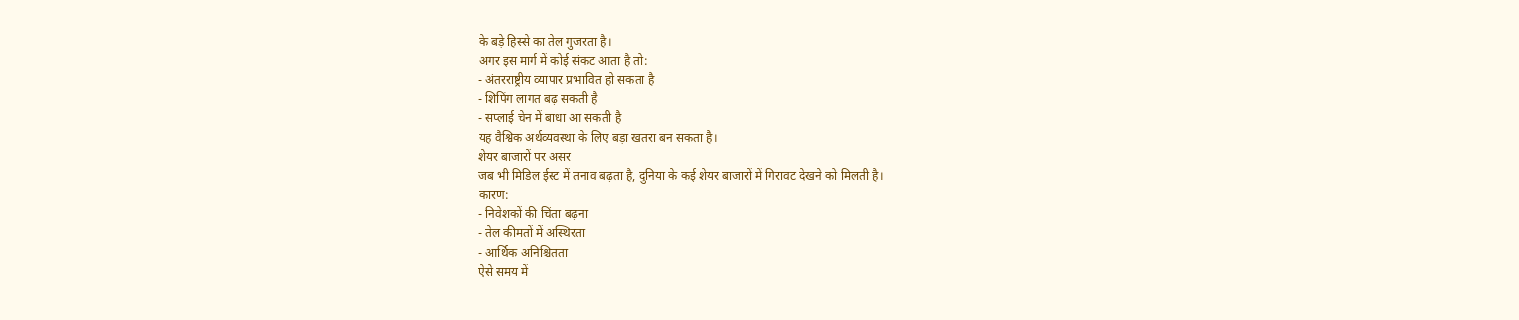के बड़े हिस्से का तेल गुजरता है।
अगर इस मार्ग में कोई संकट आता है तो:
- अंतरराष्ट्रीय व्यापार प्रभावित हो सकता है
- शिपिंग लागत बढ़ सकती है
- सप्लाई चेन में बाधा आ सकती है
यह वैश्विक अर्थव्यवस्था के लिए बड़ा खतरा बन सकता है।
शेयर बाजारों पर असर
जब भी मिडिल ईस्ट में तनाव बढ़ता है, दुनिया के कई शेयर बाजारों में गिरावट देखने को मिलती है।
कारण:
- निवेशकों की चिंता बढ़ना
- तेल कीमतों में अस्थिरता
- आर्थिक अनिश्चितता
ऐसे समय में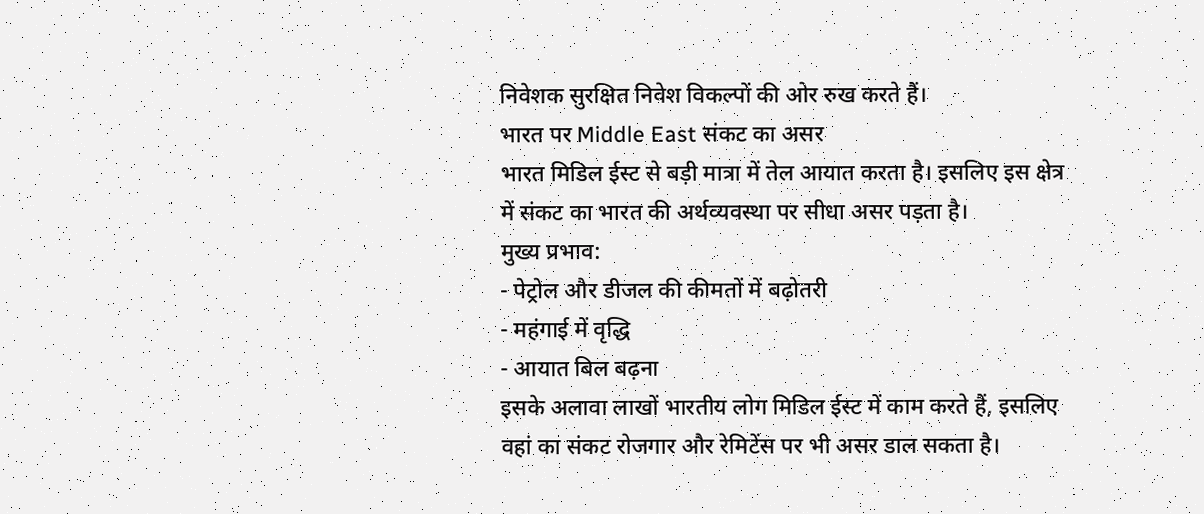निवेशक सुरक्षित निवेश विकल्पों की ओर रुख करते हैं।
भारत पर Middle East संकट का असर
भारत मिडिल ईस्ट से बड़ी मात्रा में तेल आयात करता है। इसलिए इस क्षेत्र में संकट का भारत की अर्थव्यवस्था पर सीधा असर पड़ता है।
मुख्य प्रभाव:
- पेट्रोल और डीजल की कीमतों में बढ़ोतरी
- महंगाई में वृद्धि
- आयात बिल बढ़ना
इसके अलावा लाखों भारतीय लोग मिडिल ईस्ट में काम करते हैं, इसलिए वहां का संकट रोजगार और रेमिटेंस पर भी असर डाल सकता है।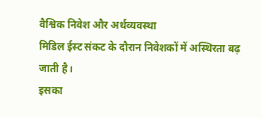वैश्विक निवेश और अर्थव्यवस्था
मिडिल ईस्ट संकट के दौरान निवेशकों में अस्थिरता बढ़ जाती है।
इसका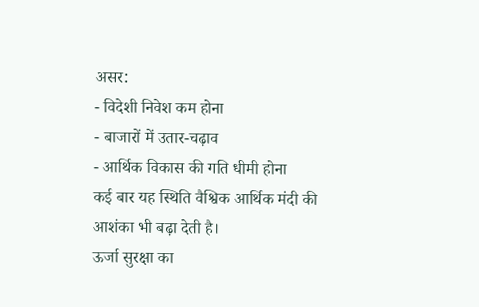असर:
- विदेशी निवेश कम होना
- बाजारों में उतार-चढ़ाव
- आर्थिक विकास की गति धीमी होना
कई बार यह स्थिति वैश्विक आर्थिक मंदी की आशंका भी बढ़ा देती है।
ऊर्जा सुरक्षा का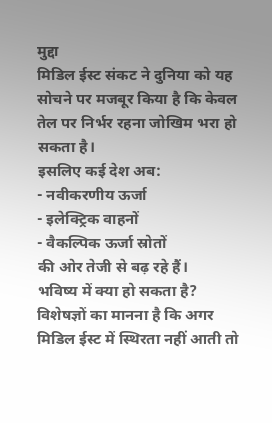मुद्दा
मिडिल ईस्ट संकट ने दुनिया को यह सोचने पर मजबूर किया है कि केवल तेल पर निर्भर रहना जोखिम भरा हो सकता है।
इसलिए कई देश अब:
- नवीकरणीय ऊर्जा
- इलेक्ट्रिक वाहनों
- वैकल्पिक ऊर्जा स्रोतों
की ओर तेजी से बढ़ रहे हैं।
भविष्य में क्या हो सकता है?
विशेषज्ञों का मानना है कि अगर मिडिल ईस्ट में स्थिरता नहीं आती तो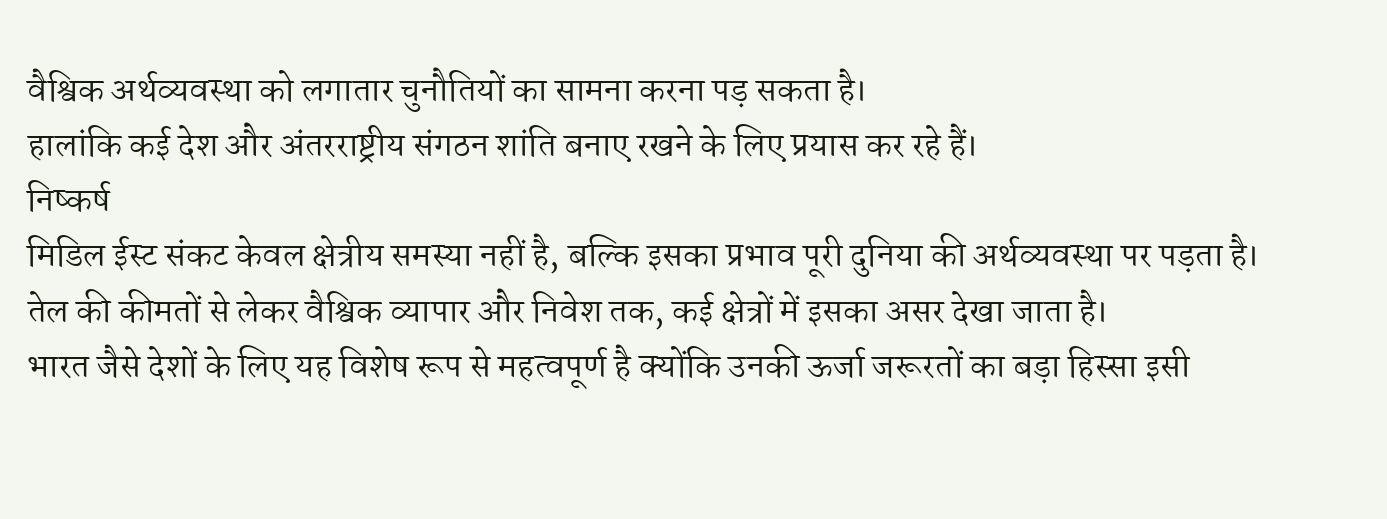वैश्विक अर्थव्यवस्था को लगातार चुनौतियों का सामना करना पड़ सकता है।
हालांकि कई देश और अंतरराष्ट्रीय संगठन शांति बनाए रखने के लिए प्रयास कर रहे हैं।
निष्कर्ष
मिडिल ईस्ट संकट केवल क्षेत्रीय समस्या नहीं है, बल्कि इसका प्रभाव पूरी दुनिया की अर्थव्यवस्था पर पड़ता है। तेल की कीमतों से लेकर वैश्विक व्यापार और निवेश तक, कई क्षेत्रों में इसका असर देखा जाता है।
भारत जैसे देशों के लिए यह विशेष रूप से महत्वपूर्ण है क्योंकि उनकी ऊर्जा जरूरतों का बड़ा हिस्सा इसी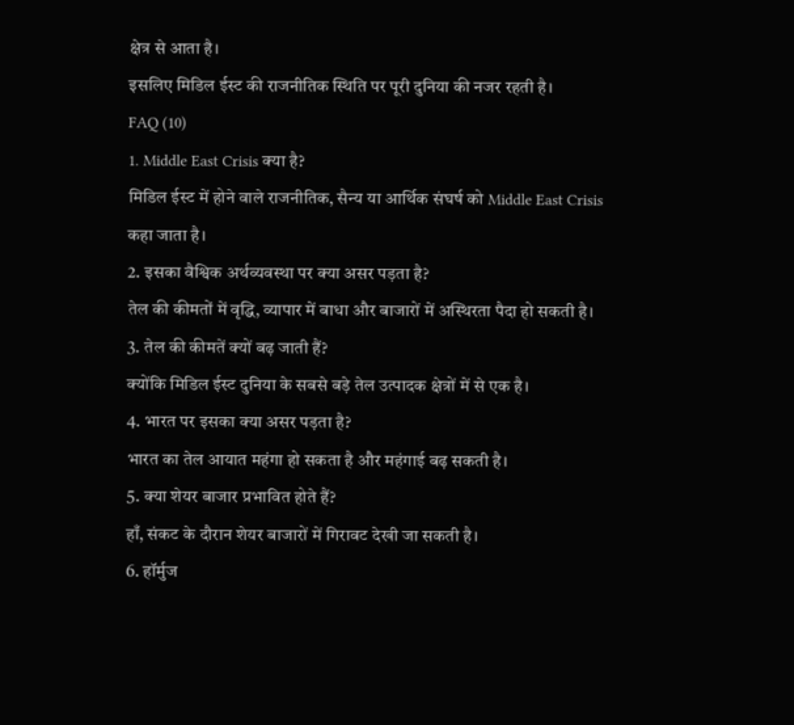क्षेत्र से आता है।
इसलिए मिडिल ईस्ट की राजनीतिक स्थिति पर पूरी दुनिया की नजर रहती है।
FAQ (10)
1. Middle East Crisis क्या है?
मिडिल ईस्ट में होने वाले राजनीतिक, सैन्य या आर्थिक संघर्ष को Middle East Crisis कहा जाता है।
2. इसका वैश्विक अर्थव्यवस्था पर क्या असर पड़ता है?
तेल की कीमतों में वृद्धि, व्यापार में बाधा और बाजारों में अस्थिरता पैदा हो सकती है।
3. तेल की कीमतें क्यों बढ़ जाती हैं?
क्योंकि मिडिल ईस्ट दुनिया के सबसे बड़े तेल उत्पादक क्षेत्रों में से एक है।
4. भारत पर इसका क्या असर पड़ता है?
भारत का तेल आयात महंगा हो सकता है और महंगाई बढ़ सकती है।
5. क्या शेयर बाजार प्रभावित होते हैं?
हाँ, संकट के दौरान शेयर बाजारों में गिरावट देखी जा सकती है।
6. हॉर्मुज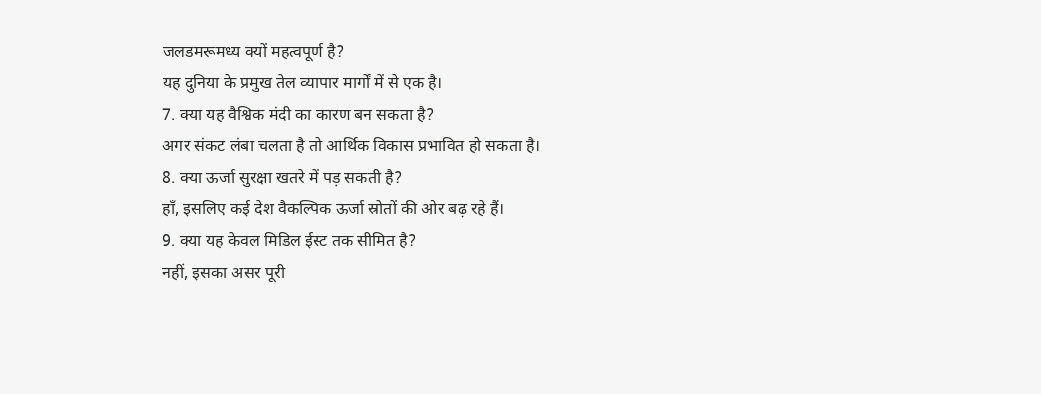जलडमरूमध्य क्यों महत्वपूर्ण है?
यह दुनिया के प्रमुख तेल व्यापार मार्गों में से एक है।
7. क्या यह वैश्विक मंदी का कारण बन सकता है?
अगर संकट लंबा चलता है तो आर्थिक विकास प्रभावित हो सकता है।
8. क्या ऊर्जा सुरक्षा खतरे में पड़ सकती है?
हाँ, इसलिए कई देश वैकल्पिक ऊर्जा स्रोतों की ओर बढ़ रहे हैं।
9. क्या यह केवल मिडिल ईस्ट तक सीमित है?
नहीं, इसका असर पूरी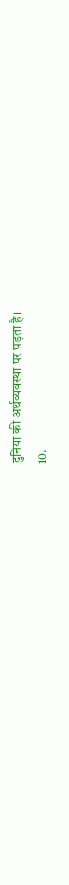दुनिया की अर्थव्यवस्था पर पड़ता है।
10.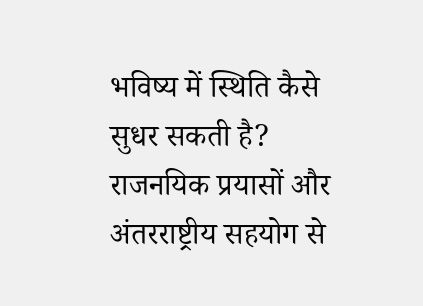भविष्य में स्थिति कैसे सुधर सकती है?
राजनयिक प्रयासों और अंतरराष्ट्रीय सहयोग से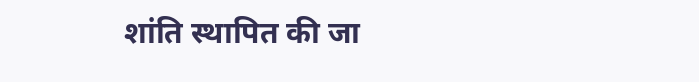शांति स्थापित की जा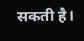सकती है।